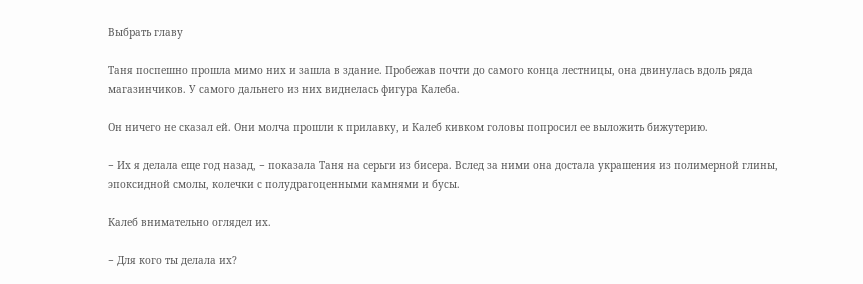Выбрать главу

Таня поспешно прошла мимо них и зашла в здание. Пробежав почти до самого конца лестницы, она двинулась вдоль ряда магазинчиков. У самого дальнего из них виднелась фигура Калеба.

Он ничего не сказал ей. Они молча прошли к прилавку, и Калеб кивком головы попросил ее выложить бижутерию.

− Их я делала еще год назад, − показала Таня на серьги из бисера. Вслед за ними она достала украшения из полимерной глины, эпоксидной смолы, колечки с полудрагоценными камнями и бусы.

Калеб внимательно оглядел их.

− Для кого ты делала их?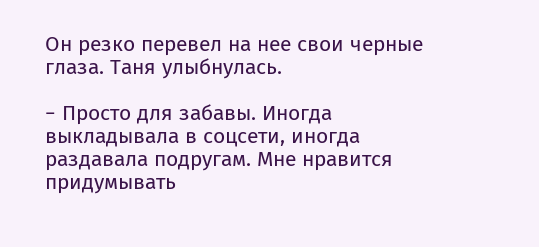Он резко перевел на нее свои черные глаза. Таня улыбнулась.

− Просто для забавы. Иногда выкладывала в соцсети, иногда раздавала подругам. Мне нравится придумывать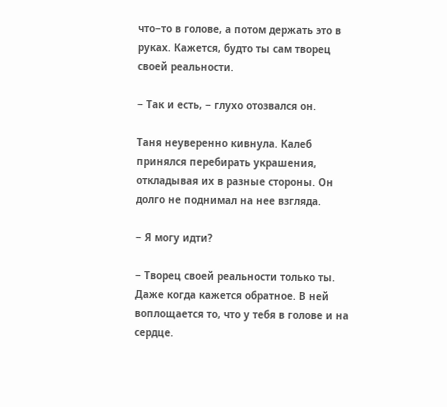что−то в голове, а потом держать это в руках. Кажется, будто ты сам творец своей реальности.

− Так и есть, − глухо отозвался он.

Таня неуверенно кивнула. Калеб принялся перебирать украшения, откладывая их в разные стороны. Он долго не поднимал на нее взгляда.

− Я могу идти?

− Творец своей реальности только ты. Даже когда кажется обратное. В ней воплощается то, что у тебя в голове и на сердце.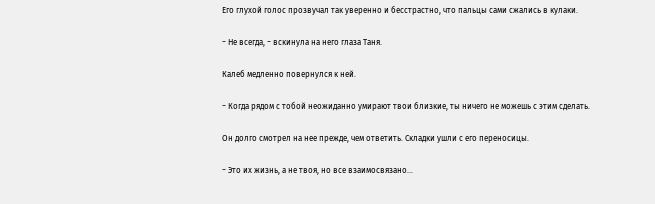Его глухой голос прозвучал так уверенно и бесстрастно, что пальцы сами сжались в кулаки.

− Не всегда, − вскинула на него глаза Таня.

Калеб медленно повернулся к ней.

− Когда рядом с тобой неожиданно умирают твои близкие, ты ничего не можешь с этим сделать.

Он долго смотрел на нее прежде, чем ответить. Складки ушли с его переносицы.

− Это их жизнь, а не твоя, но все взаимосвязано…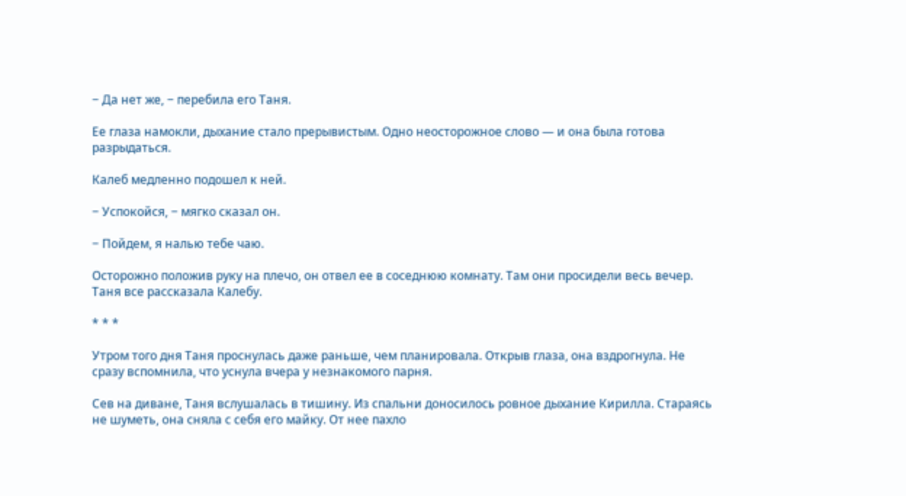− Да нет же, − перебила его Таня.

Ее глаза намокли, дыхание стало прерывистым. Одно неосторожное слово — и она была готова разрыдаться.

Калеб медленно подошел к ней.

− Успокойся, − мягко сказал он.

− Пойдем, я налью тебе чаю.

Осторожно положив руку на плечо, он отвел ее в соседнюю комнату. Там они просидели весь вечер. Таня все рассказала Калебу.

* * *

Утром того дня Таня проснулась даже раньше, чем планировала. Открыв глаза, она вздрогнула. Не сразу вспомнила, что уснула вчера у незнакомого парня.

Сев на диване, Таня вслушалась в тишину. Из спальни доносилось ровное дыхание Кирилла. Стараясь не шуметь, она сняла с себя его майку. От нее пахло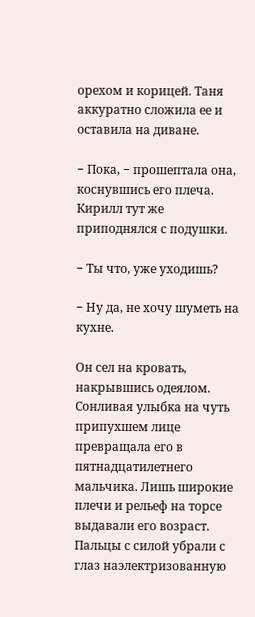орехом и корицей. Таня аккуратно сложила ее и оставила на диване.

− Пока, − прошептала она, коснувшись его плеча. Кирилл тут же приподнялся с подушки.

− Ты что, уже уходишь?

− Ну да, не хочу шуметь на кухне.

Он сел на кровать, накрывшись одеялом. Сонливая улыбка на чуть припухшем лице превращала его в пятнадцатилетнего мальчика. Лишь широкие плечи и рельеф на торсе выдавали его возраст. Пальцы с силой убрали с глаз наэлектризованную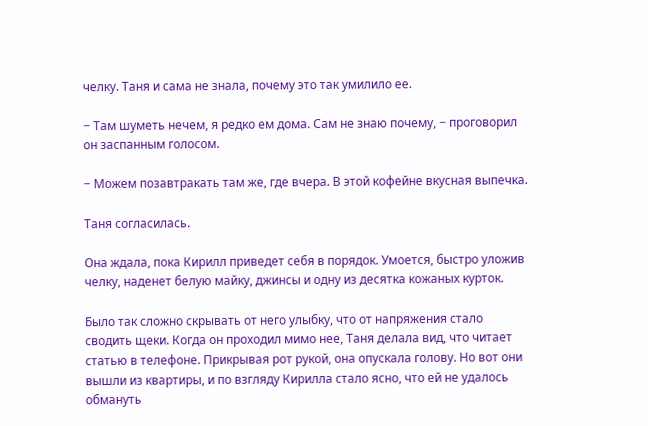челку. Таня и сама не знала, почему это так умилило ее.

− Там шуметь нечем, я редко ем дома. Сам не знаю почему, − проговорил он заспанным голосом.

− Можем позавтракать там же, где вчера. В этой кофейне вкусная выпечка.

Таня согласилась.

Она ждала, пока Кирилл приведет себя в порядок. Умоется, быстро уложив челку, наденет белую майку, джинсы и одну из десятка кожаных курток.

Было так сложно скрывать от него улыбку, что от напряжения стало сводить щеки. Когда он проходил мимо нее, Таня делала вид, что читает статью в телефоне. Прикрывая рот рукой, она опускала голову. Но вот они вышли из квартиры, и по взгляду Кирилла стало ясно, что ей не удалось обмануть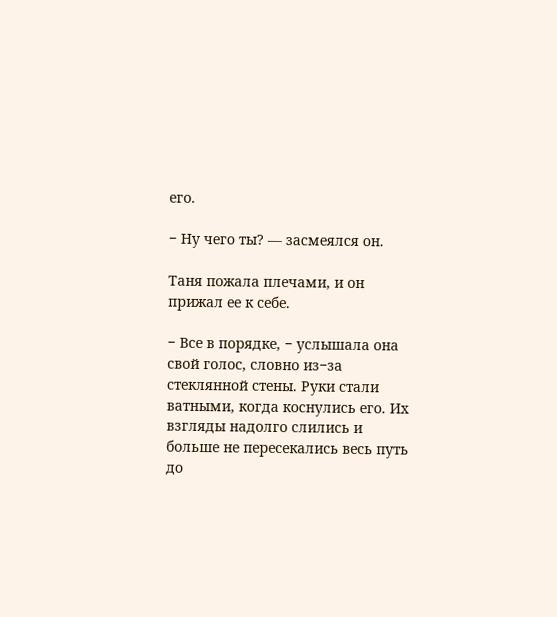его.

− Ну чего ты? — засмеялся он.

Таня пожала плечами, и он прижал ее к себе.

− Все в порядке, − услышала она свой голос, словно из−за стеклянной стены. Руки стали ватными, когда коснулись его. Их взгляды надолго слились и больше не пересекались весь путь до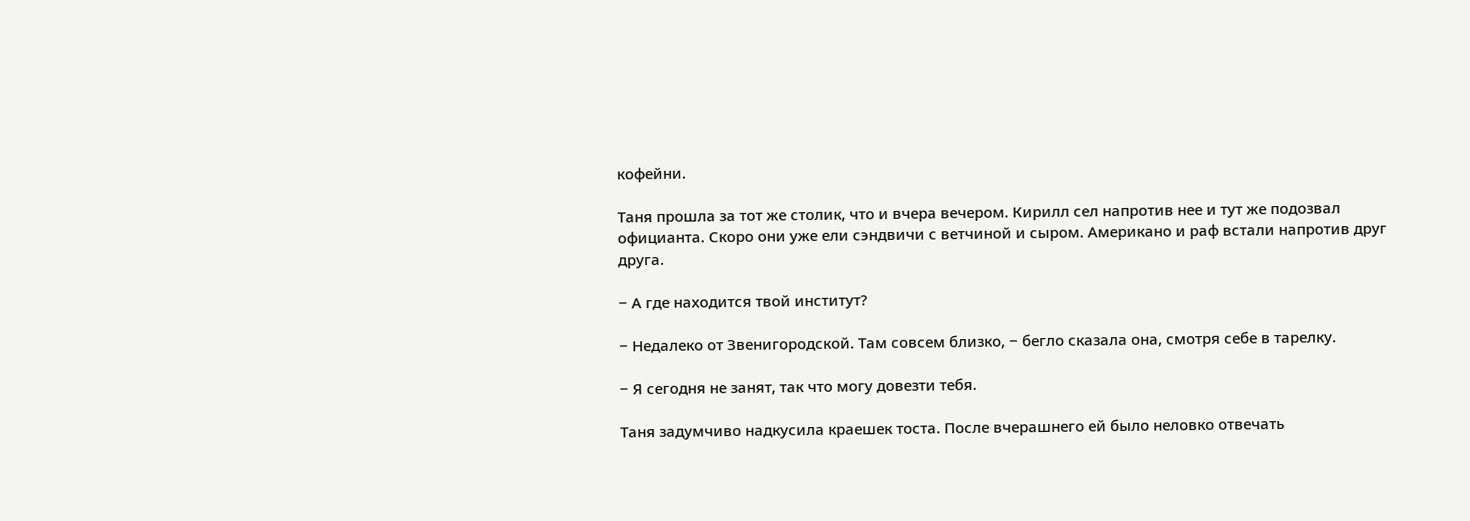кофейни.

Таня прошла за тот же столик, что и вчера вечером. Кирилл сел напротив нее и тут же подозвал официанта. Скоро они уже ели сэндвичи с ветчиной и сыром. Американо и раф встали напротив друг друга.

− А где находится твой институт?

− Недалеко от Звенигородской. Там совсем близко, − бегло сказала она, смотря себе в тарелку.

− Я сегодня не занят, так что могу довезти тебя.

Таня задумчиво надкусила краешек тоста. После вчерашнего ей было неловко отвечать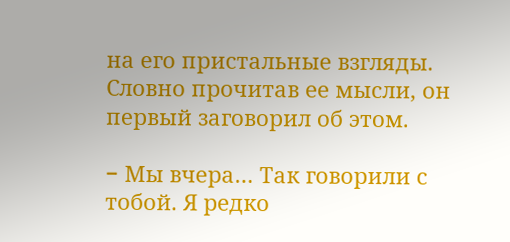на его пристальные взгляды. Словно прочитав ее мысли, он первый заговорил об этом.

− Мы вчера… Так говорили с тобой. Я редко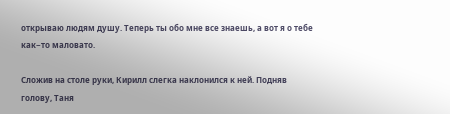открываю людям душу. Теперь ты обо мне все знаешь, а вот я о тебе как−то маловато.

Сложив на столе руки, Кирилл слегка наклонился к ней. Подняв голову, Таня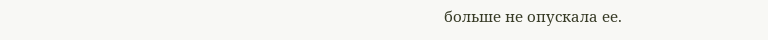больше не опускала ее.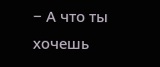− А что ты хочешь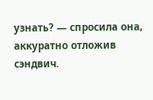узнать? — спросила она, аккуратно отложив сэндвич.